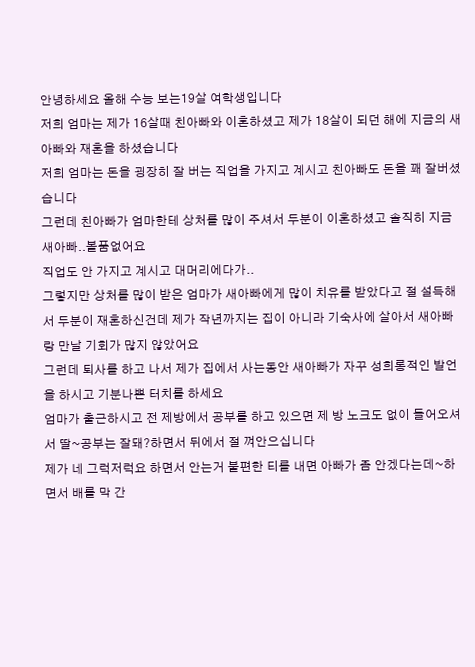안녕하세요 올해 수능 보는19살 여학생입니다
저희 엄마는 제가 16살때 친아빠와 이혼하셨고 제가 18살이 되던 해에 지금의 새아빠와 재혼을 하셨습니다
저희 엄마는 돈을 굉장히 잘 버는 직업을 가지고 계시고 친아빠도 돈을 꽤 잘버셨습니다
그런데 친아빠가 엄마한테 상처를 많이 주셔서 두분이 이혼하셨고 솔직히 지금 새아빠..볼품없어요
직업도 안 가지고 계시고 대머리에다가..
그렇지만 상처를 많이 받은 엄마가 새아빠에게 많이 치유를 받았다고 절 설득해서 두분이 재혼하신건데 제가 작년까지는 집이 아니라 기숙사에 살아서 새아빠랑 만날 기회가 많지 않았어요
그런데 퇴사를 하고 나서 제가 집에서 사는동안 새아빠가 자꾸 성희롱적인 발언을 하시고 기분나쁜 터치를 하세요
엄마가 출근하시고 전 제방에서 공부를 하고 있으면 제 방 노크도 없이 들어오셔서 딸~공부는 잘돼?하면서 뒤에서 절 껴안으십니다
제가 네 그럭저럭요 하면서 안는거 불편한 티를 내면 아빠가 좀 안겠다는데~하면서 배를 막 간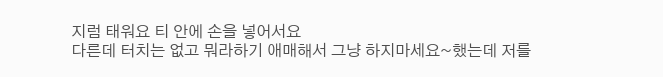지럼 태워요 티 안에 손을 넣어서요
다른데 터치는 없고 뭐라하기 애매해서 그냥 하지마세요~했는데 저를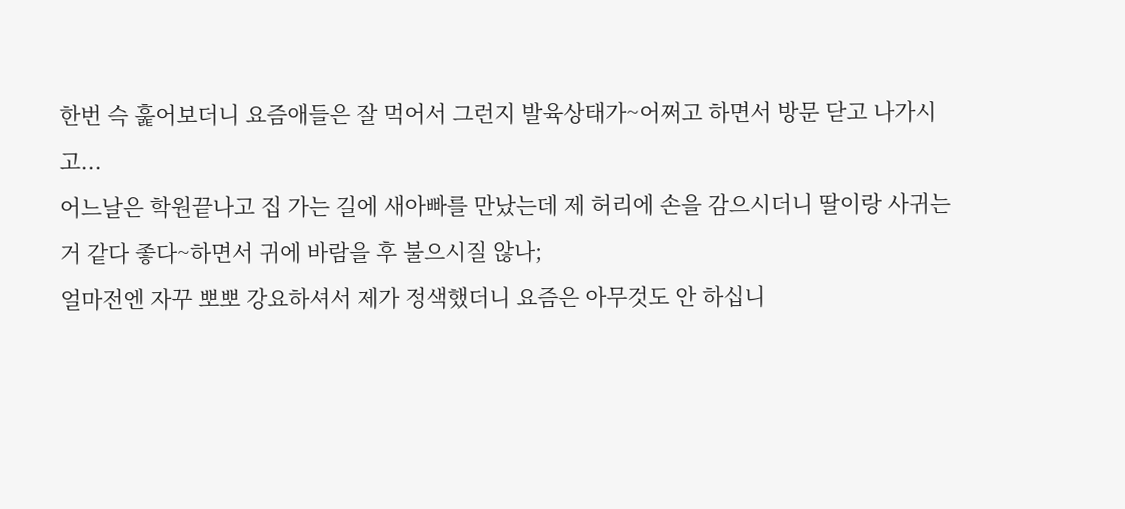한번 슥 훑어보더니 요즘애들은 잘 먹어서 그런지 발육상태가~어쩌고 하면서 방문 닫고 나가시고...
어느날은 학원끝나고 집 가는 길에 새아빠를 만났는데 제 허리에 손을 감으시더니 딸이랑 사귀는거 같다 좋다~하면서 귀에 바람을 후 불으시질 않나;
얼마전엔 자꾸 뽀뽀 강요하셔서 제가 정색했더니 요즘은 아무것도 안 하십니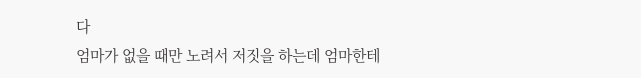다
엄마가 없을 때만 노려서 저짓을 하는데 엄마한테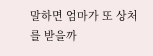말하면 엄마가 또 상처를 받을까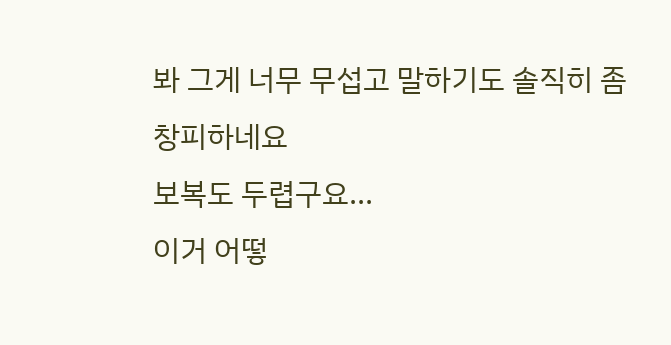봐 그게 너무 무섭고 말하기도 솔직히 좀 창피하네요
보복도 두렵구요...
이거 어떻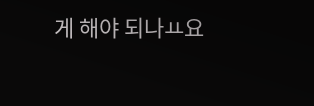게 해야 되나ㅛ요